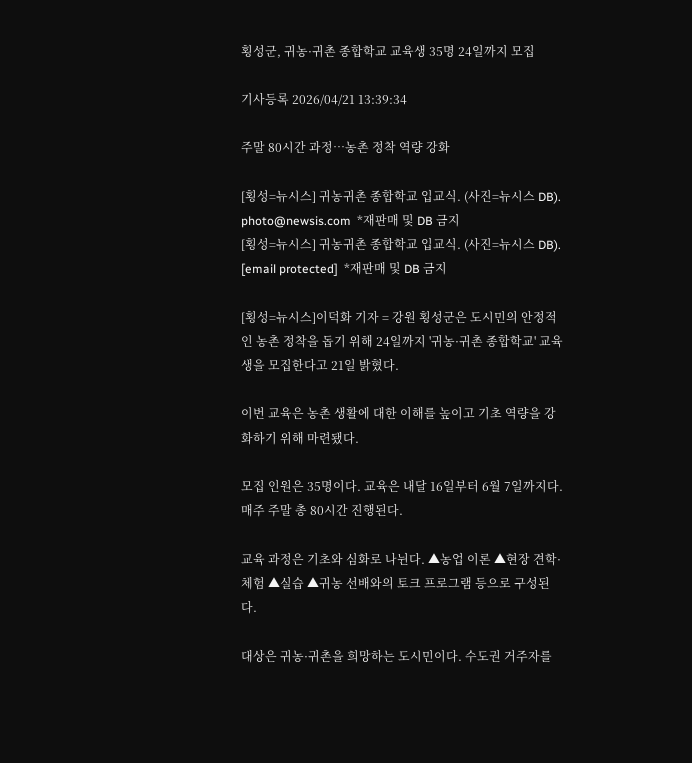횡성군, 귀농·귀촌 종합학교 교육생 35명 24일까지 모집

기사등록 2026/04/21 13:39:34

주말 80시간 과정…농촌 정착 역량 강화

[횡성=뉴시스] 귀농귀촌 종합학교 입교식. (사진=뉴시스 DB). photo@newsis.com  *재판매 및 DB 금지
[횡성=뉴시스] 귀농귀촌 종합학교 입교식. (사진=뉴시스 DB). [email protected]  *재판매 및 DB 금지

[횡성=뉴시스]이덕화 기자 = 강원 횡성군은 도시민의 안정적인 농촌 정착을 돕기 위해 24일까지 '귀농·귀촌 종합학교' 교육생을 모집한다고 21일 밝혔다.

이번 교육은 농촌 생활에 대한 이해를 높이고 기초 역량을 강화하기 위해 마련됐다.

모집 인원은 35명이다. 교육은 내달 16일부터 6월 7일까지다. 매주 주말 총 80시간 진행된다.

교육 과정은 기초와 심화로 나뉜다. ▲농업 이론 ▲현장 견학·체험 ▲실습 ▲귀농 선배와의 토크 프로그램 등으로 구성된다.

대상은 귀농·귀촌을 희망하는 도시민이다. 수도권 거주자를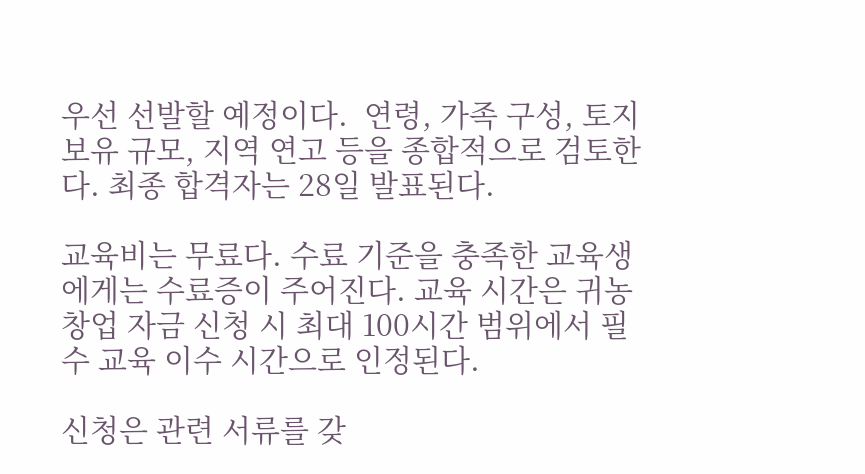우선 선발할 예정이다.  연령, 가족 구성, 토지 보유 규모, 지역 연고 등을 종합적으로 검토한다. 최종 합격자는 28일 발표된다.

교육비는 무료다. 수료 기준을 충족한 교육생에게는 수료증이 주어진다. 교육 시간은 귀농 창업 자금 신청 시 최대 100시간 범위에서 필수 교육 이수 시간으로 인정된다.

신청은 관련 서류를 갖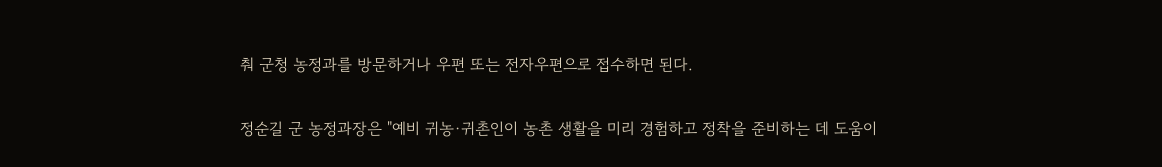춰 군청 농정과를 방문하거나 우편 또는 전자우편으로 접수하면 된다.

정순길 군 농정과장은 "예비 귀농·귀촌인이 농촌 생활을 미리 경험하고 정착을 준비하는 데 도움이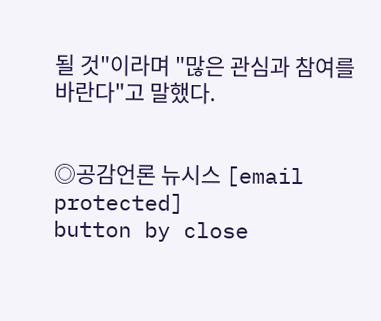될 것"이라며 "많은 관심과 참여를 바란다"고 말했다.


◎공감언론 뉴시스 [email protected]
button by close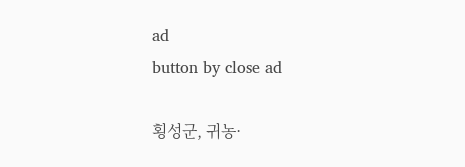ad
button by close ad

횡성군, 귀농·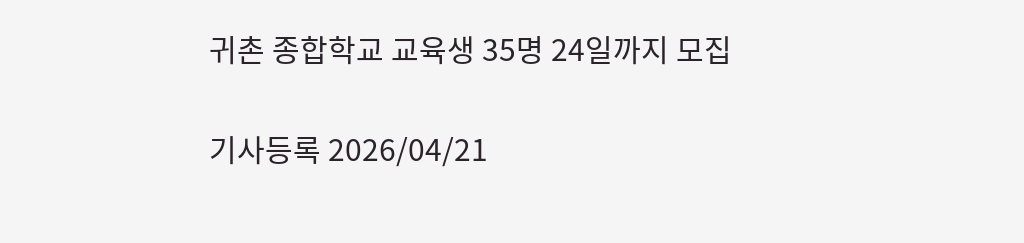귀촌 종합학교 교육생 35명 24일까지 모집

기사등록 2026/04/21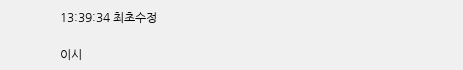13:39:34 최초수정

이시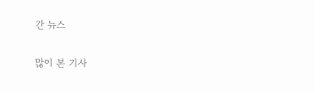간 뉴스

많이 본 기사